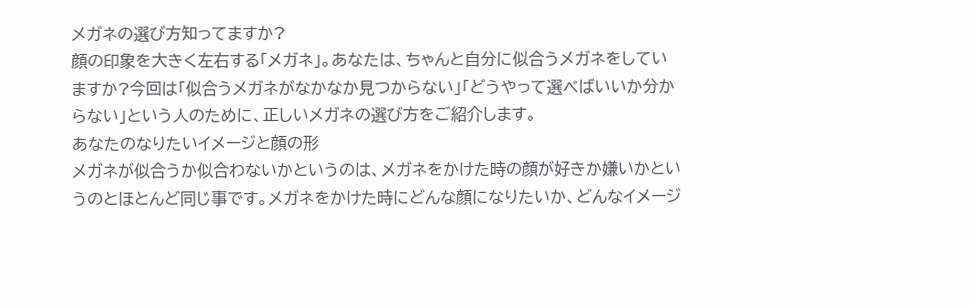メガネの選び方知ってますか?
顔の印象を大きく左右する「メガネ」。あなたは、ちゃんと自分に似合うメガネをしていますか?今回は「似合うメガネがなかなか見つからない」「どうやって選べばいいか分からない」という人のために、正しいメガネの選び方をご紹介します。
あなたのなりたいイメージと顔の形
メガネが似合うか似合わないかというのは、メガネをかけた時の顔が好きか嫌いかというのとほとんど同じ事です。メガネをかけた時にどんな顔になりたいか、どんなイメージ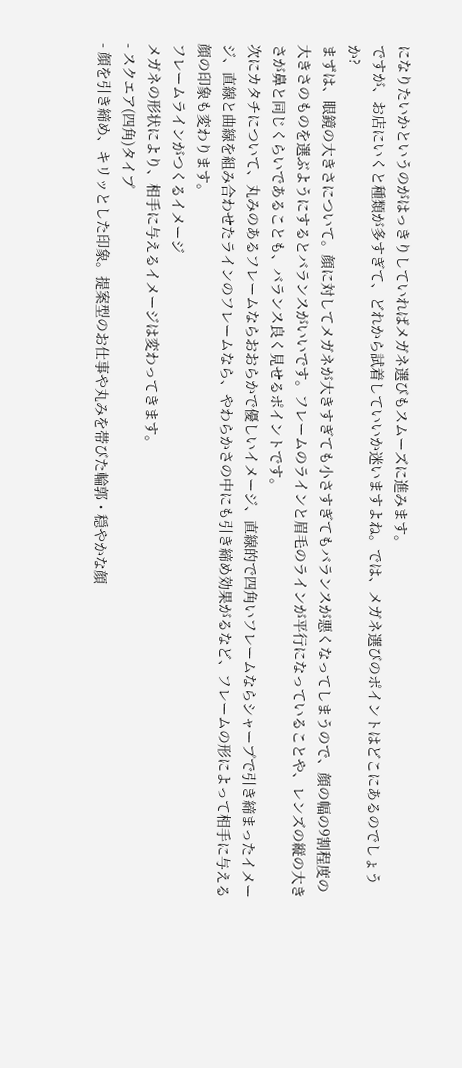になりたいかというのがはっきりしていればメガネ選びもスムーズに進みます。
ですが、お店にいくと種類が多すぎて、どれから試着していいか迷いますよね。では、メガネ選びのポイントはどこにあるのでしょうか?
まずは、眼鏡の大きさについて。顔に対してメガネが大きすぎても小さすぎてもバランスが悪くなってしまうので、顔の幅の9割程度の大きさのものを選ぶようにするとバランスがいいです。フレームのラインと眉毛のラインが平行になっていることや、レンズの縦の大きさが鼻と同じくらいであることも、バランス良く見せるポイントです。
次にカタチについて、丸みのあるフレームならおおらかで優しいイメージ、直線的で四角いフレームならシャープで引き締まったイメージ、直線と曲線を組み合わせたラインのフレームなら、やわらかさの中にも引き締め効果がるなど、フレームの形によって相手に与える顔の印象も変わります。
フレームラインがつくるイメージ
メガネの形状により、相手に与えるイメージは変わってきます。
- スクエア(四角)タイプ
- 顔を引き締め、キリッとした印象。提案型のお仕事や丸みを帯びた輪郭・穏やかな顔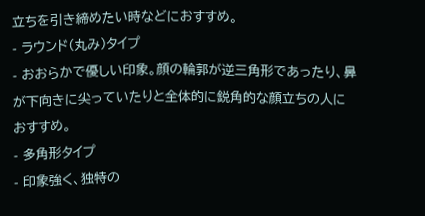立ちを引き締めたい時などにおすすめ。
- ラウンド(丸み)タイプ
- おおらかで優しい印象。顔の輪郭が逆三角形であったり、鼻が下向きに尖っていたりと全体的に鋭角的な顔立ちの人におすすめ。
- 多角形タイプ
- 印象強く、独特の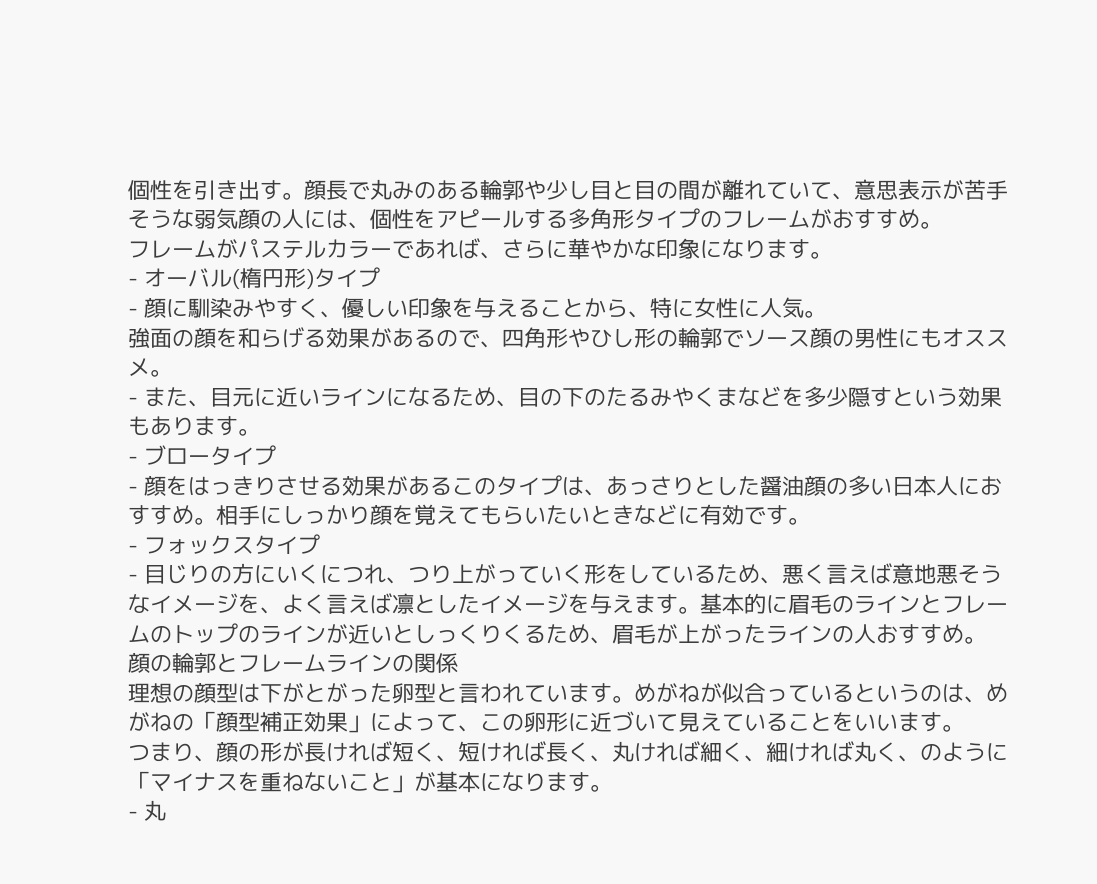個性を引き出す。顔長で丸みのある輪郭や少し目と目の間が離れていて、意思表示が苦手そうな弱気顔の人には、個性をアピールする多角形タイプのフレームがおすすめ。
フレームがパステルカラーであれば、さらに華やかな印象になります。
- オーバル(楕円形)タイプ
- 顔に馴染みやすく、優しい印象を与えることから、特に女性に人気。
強面の顔を和らげる効果があるので、四角形やひし形の輪郭でソース顔の男性にもオススメ。
- また、目元に近いラインになるため、目の下のたるみやくまなどを多少隠すという効果もあります。
- ブロータイプ
- 顔をはっきりさせる効果があるこのタイプは、あっさりとした醤油顔の多い日本人におすすめ。相手にしっかり顔を覚えてもらいたいときなどに有効です。
- フォックスタイプ
- 目じりの方にいくにつれ、つり上がっていく形をしているため、悪く言えば意地悪そうなイメージを、よく言えば凛としたイメージを与えます。基本的に眉毛のラインとフレームのトップのラインが近いとしっくりくるため、眉毛が上がったラインの人おすすめ。
顔の輪郭とフレームラインの関係
理想の顔型は下がとがった卵型と言われています。めがねが似合っているというのは、めがねの「顔型補正効果」によって、この卵形に近づいて見えていることをいいます。
つまり、顔の形が長ければ短く、短ければ長く、丸ければ細く、細ければ丸く、のように「マイナスを重ねないこと」が基本になります。
- 丸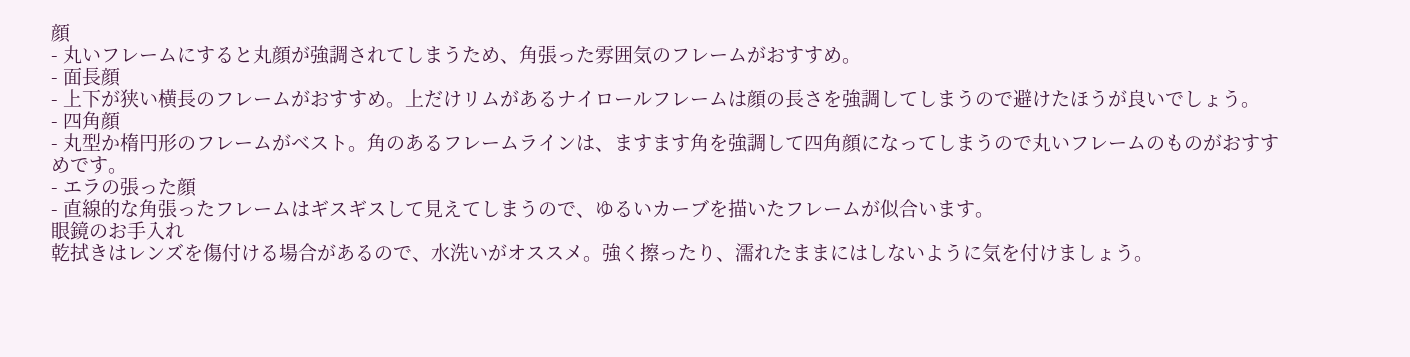顔
- 丸いフレームにすると丸顔が強調されてしまうため、角張った雰囲気のフレームがおすすめ。
- 面長顔
- 上下が狭い横長のフレームがおすすめ。上だけリムがあるナイロールフレームは顔の長さを強調してしまうので避けたほうが良いでしょう。
- 四角顔
- 丸型か楕円形のフレームがベスト。角のあるフレームラインは、ますます角を強調して四角顔になってしまうので丸いフレームのものがおすすめです。
- エラの張った顔
- 直線的な角張ったフレームはギスギスして見えてしまうので、ゆるいカーブを描いたフレームが似合います。
眼鏡のお手入れ
乾拭きはレンズを傷付ける場合があるので、水洗いがオススメ。強く擦ったり、濡れたままにはしないように気を付けましょう。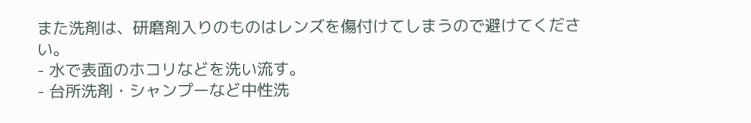また洗剤は、研磨剤入りのものはレンズを傷付けてしまうので避けてください。
- 水で表面のホコリなどを洗い流す。
- 台所洗剤・シャンプーなど中性洗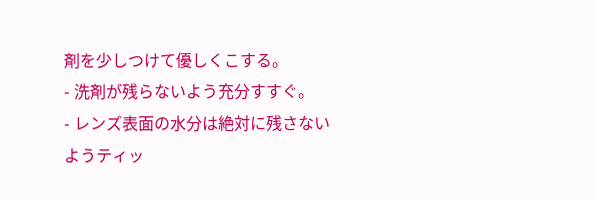剤を少しつけて優しくこする。
- 洗剤が残らないよう充分すすぐ。
- レンズ表面の水分は絶対に残さないようティッ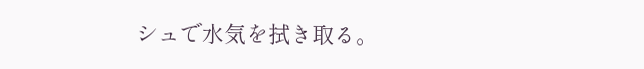シュで水気を拭き取る。